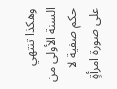وهكذا تنتهي السنة الأولى من حكم صفية لا على صورة امرأةٍ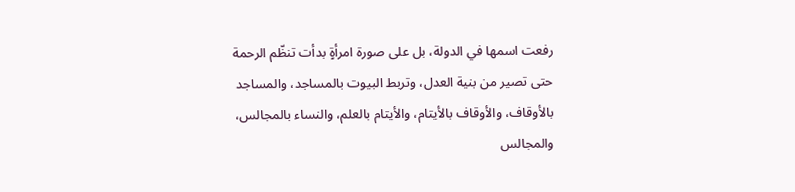رفعت اسمها في الدولة، بل على صورة امرأةٍ بدأت تنظّم الرحمة حتى تصير من بنية العدل، وتربط البيوت بالمساجد، والمساجد بالأوقاف، والأوقاف بالأيتام، والأيتام بالعلم، والنساء بالمجالس، والمجالس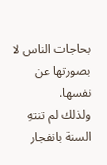بحاجات الناس لا بصورتها عن نفسها.
ولذلك لم تنتهِ السنة بانفجار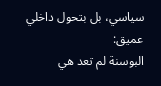سياسي، بل بتحول داخلي عميق:
البوسنة لم تعد هي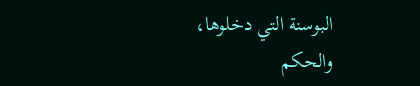البوسنة التي دخلوها،
والحكم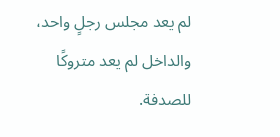لم يعد مجلس رجلٍ واحد،
والداخل لم يعد متروكًا للصدفة.